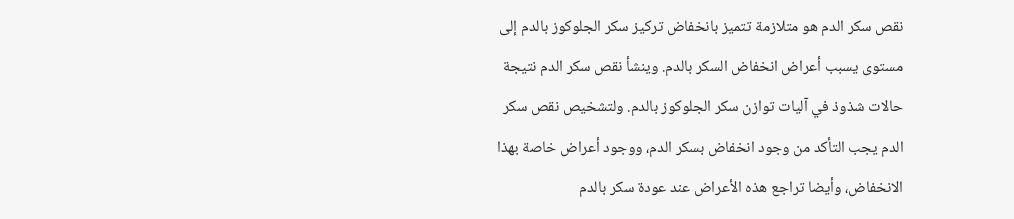نقص سكر الدم هو متلازمة تتميز بانخفاض تركيز سكر الجلوكوز بالدم إلى مستوى يسبب أعراض انخفاض السكر بالدم. وينشأ نقص سكر الدم نتيجة حالات شذوذ في آليات توازن سكر الجلوكوز بالدم. ولتشخيص نقص سكر الدم يجب التأكد من وجود انخفاض بسكر الدم، ووجود أعراض خاصة بهذا الانخفاض، وأيضا تراجع هذه الأعراض عند عودة سكر بالدم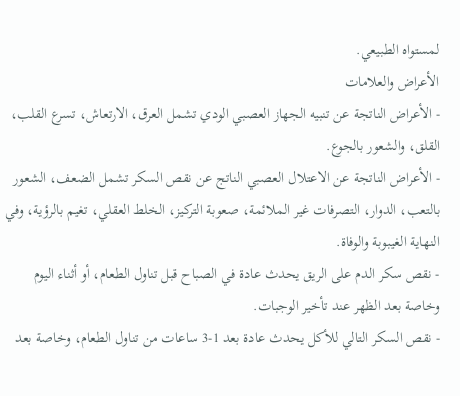لمستواه الطبيعي.
الأعراض والعلامات
- الأعراض الناتجة عن تنبيه الجهاز العصبي الودي تشمل العرق، الارتعاش، تسرع القلب، القلق، والشعور بالجوع.
- الأعراض الناتجة عن الاعتلال العصبي الناتج عن نقص السكر تشمل الضعف، الشعور بالتعب، الدوار، التصرفات غير الملائمة، صعوبة التركيز، الخلط العقلي، تغيم بالرؤية، وفي النهاية الغيبوبة والوفاة.
- نقص سكر الدم على الريق يحدث عادة في الصباح قبل تناول الطعام، أو أثناء اليوم وخاصة بعد الظهر عند تأخير الوجبات.
- نقص السكر التالي للأكل يحدث عادة بعد 1-3 ساعات من تناول الطعام، وخاصة بعد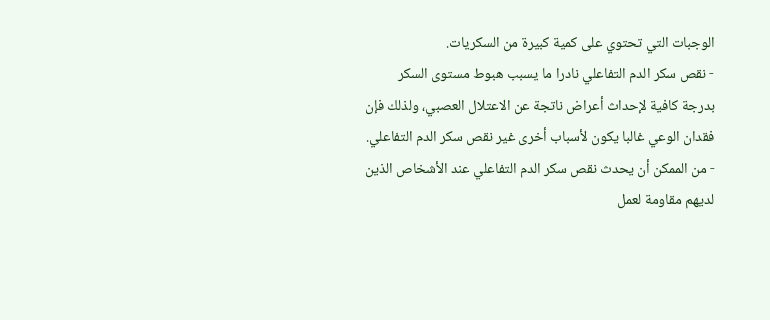الوجبات التي تحتوي على كمية كبيرة من السكريات.
- نقص سكر الدم التفاعلي نادرا ما يسبب هبوط مستوى السكر بدرجة كافية لإحداث أعراض ناتجة عن الاعتلال العصبي، ولذلك فإن فقدان الوعي غالبا يكون لأسباب أخرى غير نقص سكر الدم التفاعلي.
- من الممكن أن يحدث نقص سكر الدم التفاعلي عند الأشخاص الذين لديهم مقاومة لعمل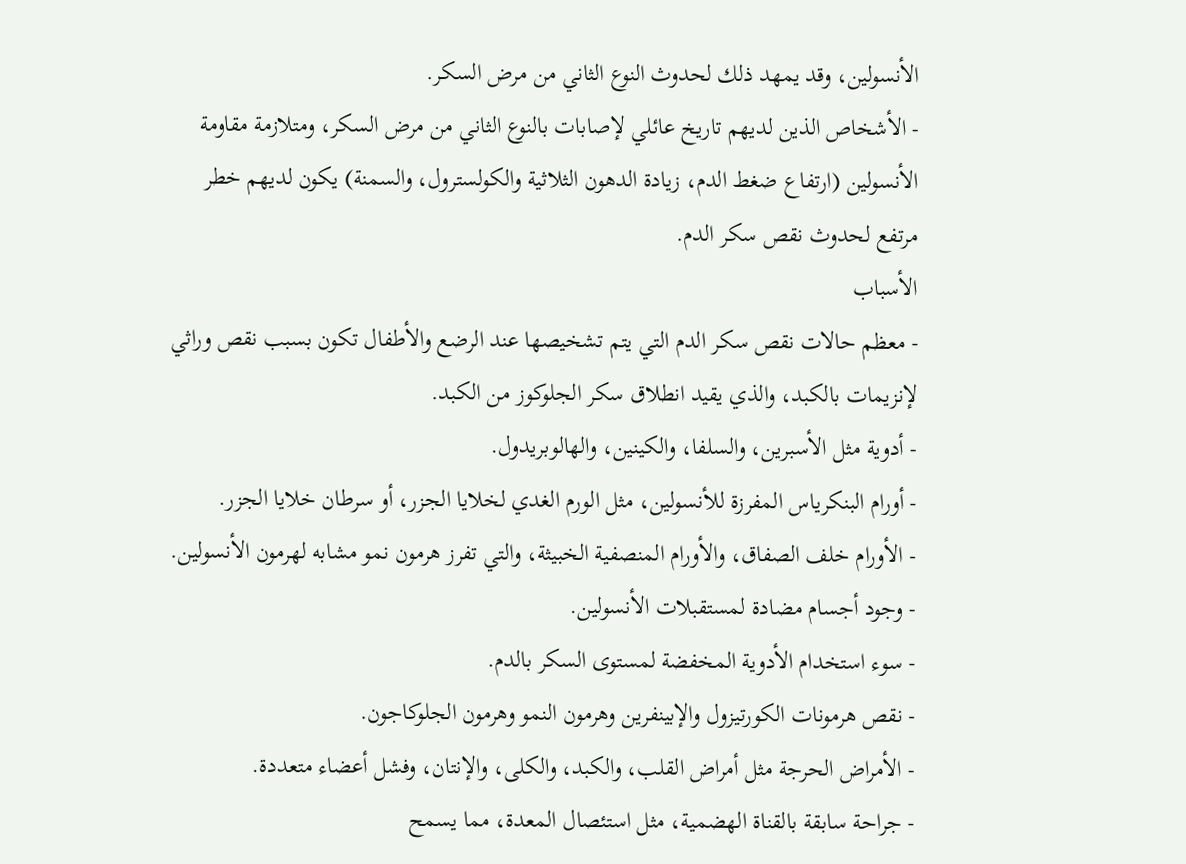الأنسولين، وقد يمهد ذلك لحدوث النوع الثاني من مرض السكر.
- الأشخاص الذين لديهم تاريخ عائلي لإصابات بالنوع الثاني من مرض السكر، ومتلازمة مقاومة الأنسولين (ارتفاع ضغط الدم، زيادة الدهون الثلاثية والكولسترول، والسمنة) يكون لديهم خطر مرتفع لحدوث نقص سكر الدم.
الأسباب
- معظم حالات نقص سكر الدم التي يتم تشخيصها عند الرضع والأطفال تكون بسبب نقص وراثي لإنزيمات بالكبد، والذي يقيد انطلاق سكر الجلوكوز من الكبد.
- أدوية مثل الأسبرين، والسلفا، والكينين، والهالوبريدول.
- أورام البنكرياس المفرزة للأنسولين، مثل الورم الغدي لخلايا الجزر، أو سرطان خلايا الجزر.
- الأورام خلف الصفاق، والأورام المنصفية الخبيثة، والتي تفرز هرمون نمو مشابه لهرمون الأنسولين.
- وجود أجسام مضادة لمستقبلات الأنسولين.
- سوء استخدام الأدوية المخفضة لمستوى السكر بالدم.
- نقص هرمونات الكورتيزول والإبينفرين وهرمون النمو وهرمون الجلوكاجون.
- الأمراض الحرجة مثل أمراض القلب، والكبد، والكلى، والإنتان، وفشل أعضاء متعددة.
- جراحة سابقة بالقناة الهضمية، مثل استئصال المعدة، مما يسمح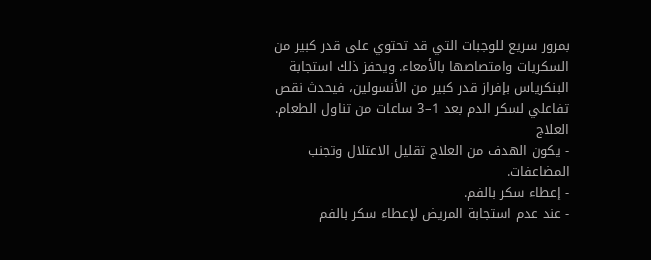بمرور سريع للوجبات التي قد تحتوي على قدر كبير من السكريات وامتصاصها بالأمعاء. ويحفز ذلك استجابة البنكرياس بإفراز قدر كبير من الأنسولين، فيحدث نقص تفاعلي لسكر الدم بعد 1–3 ساعات من تناول الطعام.
العلاج
- يكون الهدف من العلاج تقليل الاعتلال وتجنب المضاعفات.
- إعطاء سكر بالفم.
- عند عدم استجابة المريض لإعطاء سكر بالفم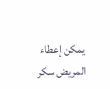يمكن إعطاء المريض سكر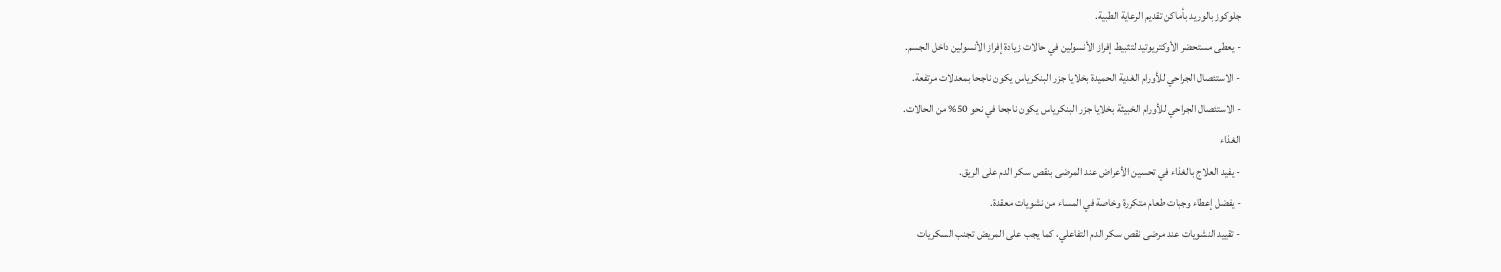جلوكوز بالوريد بأماكن تقديم الرعاية الطبية.
- يعطى مستحضر الأوكتريوتيد لتثبيط إفراز الأنسولين في حالات زيادة إفراز الأنسولين داخل الجسم.
- الاستئصال الجراحي للأورام الغدية الحميدة بخلايا جزر البنكرياس يكون ناجحا بمعدلات مرتفعة.
- الاستئصال الجراحي للأورام الخبيثة بخلايا جزر البنكرياس يكون ناجحا في نحو 50% من الحالات.
الغذاء
- يفيد العلاج بالغذاء في تحسين الأعراض عند المرضى بنقص سكر الدم على الريق.
- يفضل إعطاء وجبات طعام متكررة وخاصة في المساء من نشويات معقدة.
- تقييد النشويات عند مرضى نقص سكر الدم التفاعلي، كما يجب على المريض تجنب السكريات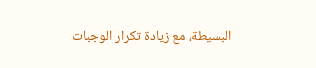البسيطة، مع زيادة تكرار الوجبات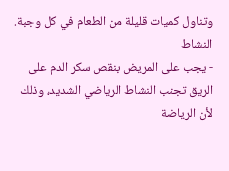وتناول كميات قليلة من الطعام في كل وجبة.
النشاط
- يجب على المريض بنقص سكر الدم على الريق تجنب النشاط الرياضي الشديد، وذلك لأن الرياضة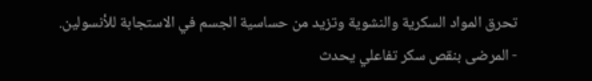تحرق المواد السكرية والنشوية وتزيد من حساسية الجسم في الاستجابة للأنسولين.
- المرضى بنقص سكر تفاعلي يحدث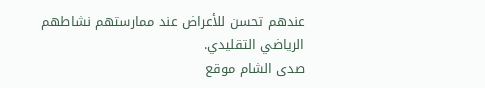عندهم تحسن للأعراض عند ممارستهم نشاطهم الرياضي التقليدي.
صدى الشام موقع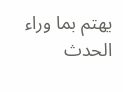يهتم بما وراء الحدث